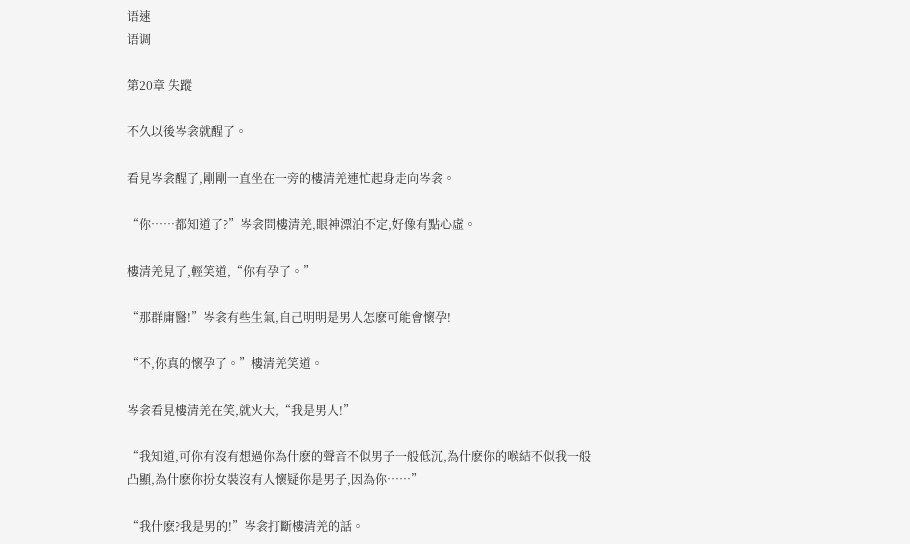语速
语调

第20章 失蹤

不久以後岑衾就醒了。

看見岑衾醒了,剛剛一直坐在一旁的樓清羌連忙起身走向岑衾。

“你……都知道了?”岑衾問樓清羌,眼神漂泊不定,好像有點心虛。

樓清羌見了,輕笑道,“你有孕了。”

“那群庸醫!”岑衾有些生氣,自己明明是男人怎麽可能會懷孕!

“不,你真的懷孕了。”樓清羌笑道。

岑衾看見樓清羌在笑,就火大,“我是男人!”

“我知道,可你有沒有想過你為什麽的聲音不似男子一般低沉,為什麽你的喉結不似我一般凸顯,為什麽你扮女裝沒有人懷疑你是男子,因為你……”

“我什麽?我是男的!”岑衾打斷樓清羌的話。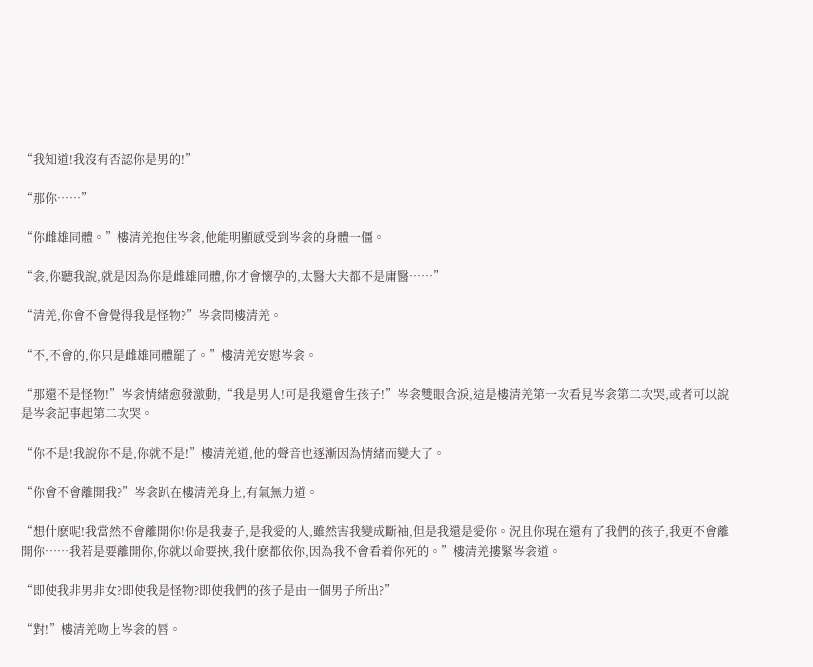“我知道!我沒有否認你是男的!”

“那你……”

“你雌雄同體。”樓清羌抱住岑衾,他能明顯感受到岑衾的身體一僵。

“衾,你聽我說,就是因為你是雌雄同體,你才會懷孕的,太醫大夫都不是庸醫……”

“清羌,你會不會覺得我是怪物?”岑衾問樓清羌。

“不,不會的,你只是雌雄同體罷了。”樓清羌安慰岑衾。

“那還不是怪物!”岑衾情緒愈發激動,“我是男人!可是我還會生孩子!”岑衾雙眼含淚,這是樓清羌第一次看見岑衾第二次哭,或者可以說是岑衾記事起第二次哭。

“你不是!我說你不是,你就不是!”樓清羌道,他的聲音也逐漸因為情緒而變大了。

“你會不會離開我?”岑衾趴在樓清羌身上,有氣無力道。

“想什麽呢!我當然不會離開你!你是我妻子,是我愛的人,雖然害我變成斷袖,但是我還是愛你。況且你現在還有了我們的孩子,我更不會離開你……我若是要離開你,你就以命要挾,我什麽都依你,因為我不會看着你死的。”樓清羌摟緊岑衾道。

“即使我非男非女?即使我是怪物?即使我們的孩子是由一個男子所出?”

“對!”樓清羌吻上岑衾的唇。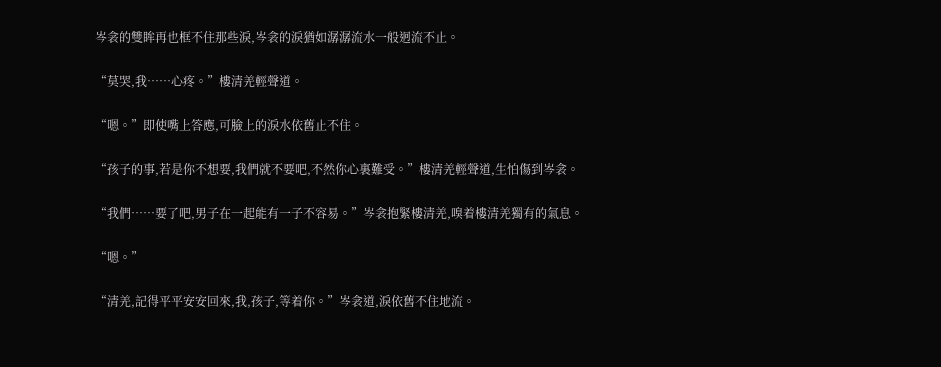岑衾的雙眸再也框不住那些淚,岑衾的淚猶如潺潺流水一般迥流不止。

“莫哭,我……心疼。”樓清羌輕聲道。

“嗯。”即使嘴上答應,可臉上的淚水依舊止不住。

“孩子的事,若是你不想要,我們就不要吧,不然你心裏難受。”樓清羌輕聲道,生怕傷到岑衾。

“我們……要了吧,男子在一起能有一子不容易。”岑衾抱緊樓清羌,嗅着樓清羌獨有的氣息。

“嗯。”

“清羌,記得平平安安回來,我,孩子,等着你。”岑衾道,淚依舊不住地流。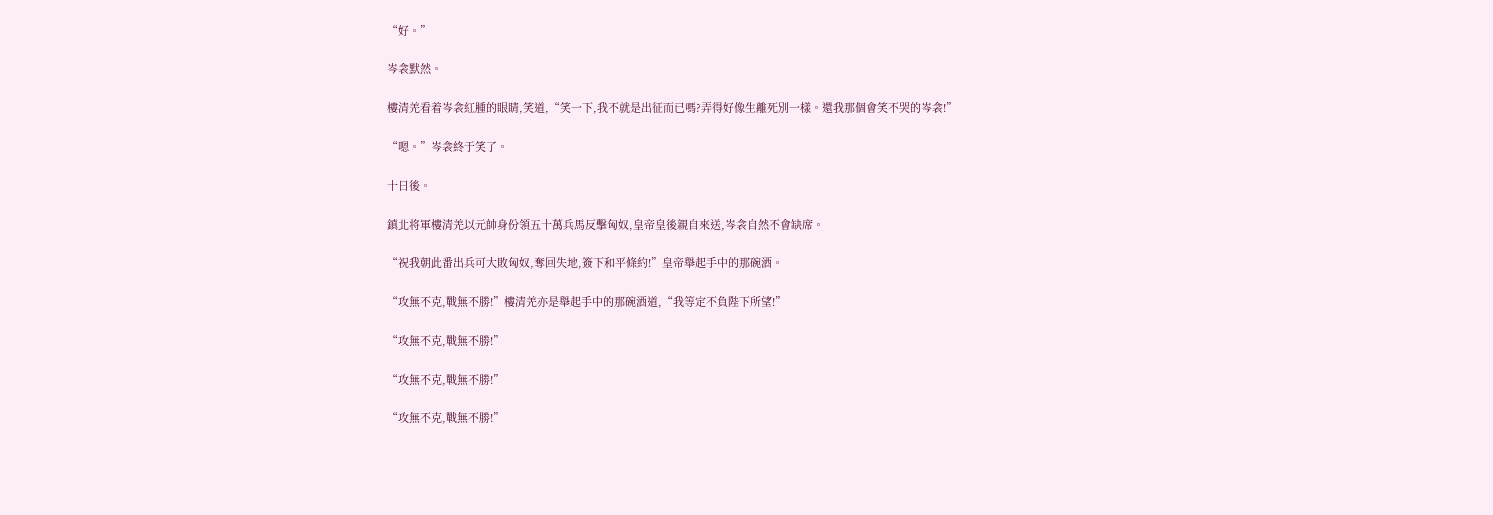“好。”

岑衾默然。

樓清羌看着岑衾紅腫的眼睛,笑道,“笑一下,我不就是出征而已嗎?弄得好像生離死別一樣。還我那個會笑不哭的岑衾!”

“嗯。”岑衾終于笑了。

十日後。

鎮北将軍樓清羌以元帥身份領五十萬兵馬反擊匈奴,皇帝皇後親自來送,岑衾自然不會缺席。

“祝我朝此番出兵可大敗匈奴,奪回失地,簽下和平條約!”皇帝舉起手中的那碗酒。

“攻無不克,戰無不勝!”樓清羌亦是舉起手中的那碗酒道,“我等定不負陛下所望!”

“攻無不克,戰無不勝!”

“攻無不克,戰無不勝!”

“攻無不克,戰無不勝!”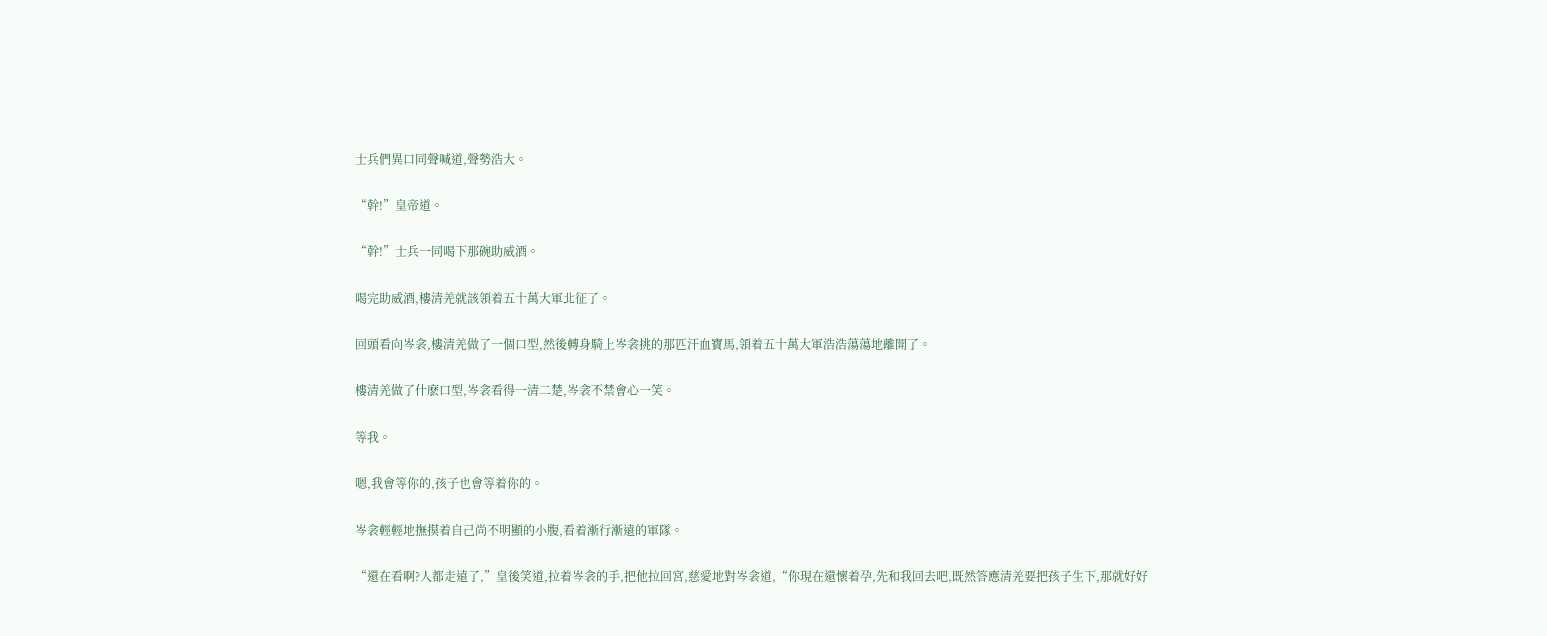士兵們異口同聲喊道,聲勢浩大。

“幹!”皇帝道。

“幹!”士兵一同喝下那碗助威酒。

喝完助威酒,樓清羌就該領着五十萬大軍北征了。

回頭看向岑衾,樓清羌做了一個口型,然後轉身騎上岑衾挑的那匹汗血寶馬,領着五十萬大軍浩浩蕩蕩地離開了。

樓清羌做了什麽口型,岑衾看得一清二楚,岑衾不禁會心一笑。

等我。

嗯,我會等你的,孩子也會等着你的。

岑衾輕輕地撫摸着自己尚不明顯的小腹,看着漸行漸遠的軍隊。

“還在看啊?人都走遠了,”皇後笑道,拉着岑衾的手,把他拉回宮,慈愛地對岑衾道,“你現在還懷着孕,先和我回去吧,既然答應清羌要把孩子生下,那就好好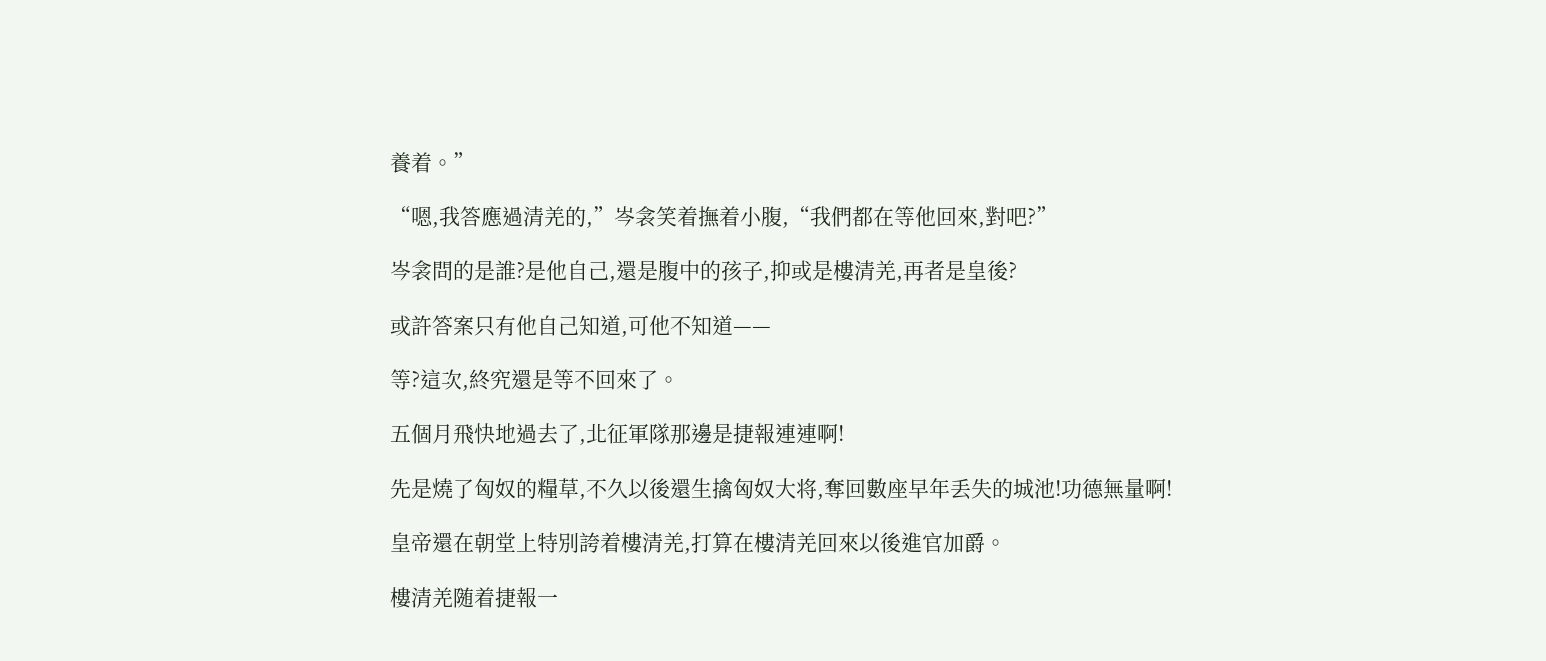養着。”

“嗯,我答應過清羌的,”岑衾笑着撫着小腹,“我們都在等他回來,對吧?”

岑衾問的是誰?是他自己,還是腹中的孩子,抑或是樓清羌,再者是皇後?

或許答案只有他自己知道,可他不知道——

等?這次,終究還是等不回來了。

五個月飛快地過去了,北征軍隊那邊是捷報連連啊!

先是燒了匈奴的糧草,不久以後還生擒匈奴大将,奪回數座早年丢失的城池!功德無量啊!

皇帝還在朝堂上特別誇着樓清羌,打算在樓清羌回來以後進官加爵。

樓清羌随着捷報一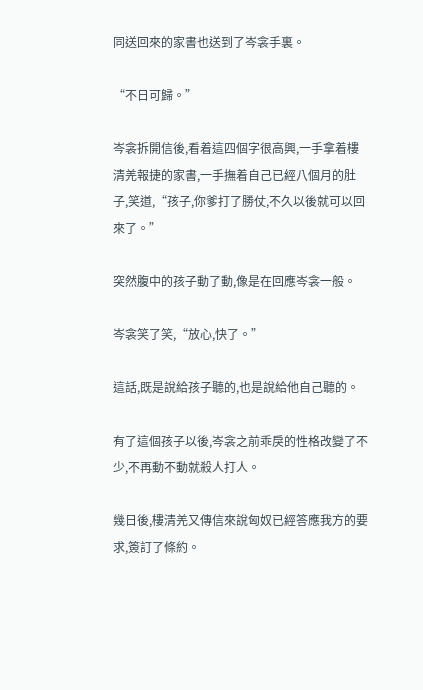同送回來的家書也送到了岑衾手裏。

“不日可歸。”

岑衾拆開信後,看着這四個字很高興,一手拿着樓清羌報捷的家書,一手撫着自己已經八個月的肚子,笑道,“孩子,你爹打了勝仗,不久以後就可以回來了。”

突然腹中的孩子動了動,像是在回應岑衾一般。

岑衾笑了笑,“放心,快了。”

這話,既是說給孩子聽的,也是說給他自己聽的。

有了這個孩子以後,岑衾之前乖戾的性格改變了不少,不再動不動就殺人打人。

幾日後,樓清羌又傳信來說匈奴已經答應我方的要求,簽訂了條約。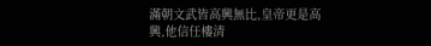滿朝文武皆高興無比,皇帝更是高興,他信任樓清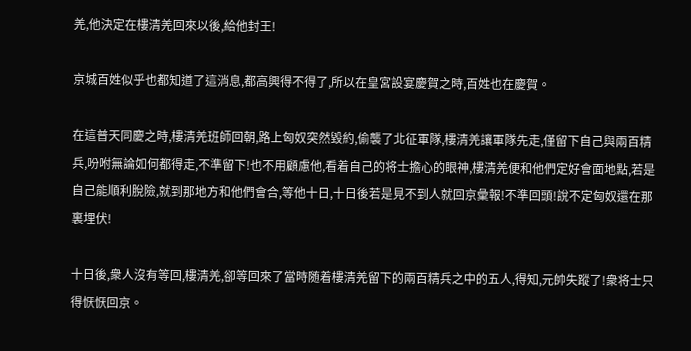羌,他決定在樓清羌回來以後,給他封王!

京城百姓似乎也都知道了這消息,都高興得不得了,所以在皇宮設宴慶賀之時,百姓也在慶賀。

在這普天同慶之時,樓清羌班師回朝,路上匈奴突然毀約,偷襲了北征軍隊,樓清羌讓軍隊先走,僅留下自己與兩百精兵,吩咐無論如何都得走,不準留下!也不用顧慮他,看着自己的将士擔心的眼神,樓清羌便和他們定好會面地點,若是自己能順利脫險,就到那地方和他們會合,等他十日,十日後若是見不到人就回京彙報!不準回頭!說不定匈奴還在那裏埋伏!

十日後,衆人沒有等回,樓清羌,卻等回來了當時随着樓清羌留下的兩百精兵之中的五人,得知,元帥失蹤了!衆将士只得恹恹回京。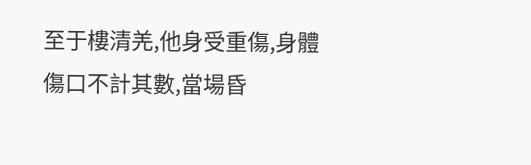至于樓清羌,他身受重傷,身體傷口不計其數,當場昏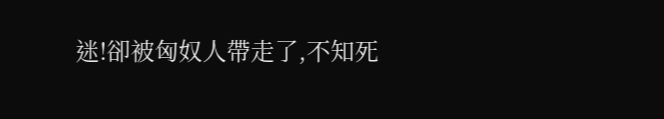迷!卻被匈奴人帶走了,不知死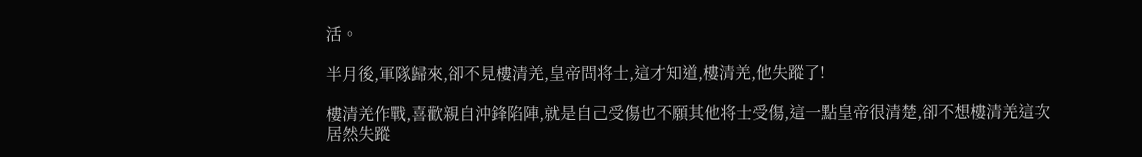活。

半月後,軍隊歸來,卻不見樓清羌,皇帝問将士,這才知道,樓清羌,他失蹤了!

樓清羌作戰,喜歡親自沖鋒陷陣,就是自己受傷也不願其他将士受傷,這一點皇帝很清楚,卻不想樓清羌這次居然失蹤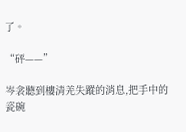了。

“砰——”

岑衾聽到樓清羌失蹤的消息,把手中的瓷碗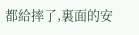都給摔了,裏面的安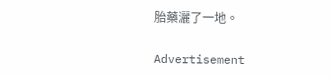胎藥灑了一地。

Advertisement